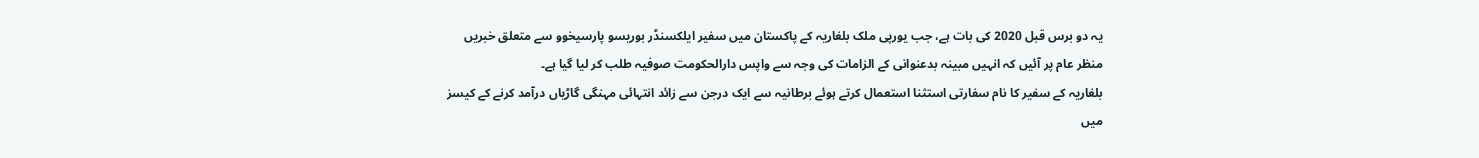یہ دو برس قبل 2020 کی بات ہے، جب یورپی ملک بلغاریہ کے پاکستان میں سفیر ایلکسنڈر بوریسو پارسیخوو سے متعلق خبریں منظر عام پر آئیں کہ انہیں مبینہ بدعنوانی کے الزامات کی وجہ سے واپس دارالحکومت صوفیہ طلب کر لیا گیا ہے۔
بلغاریہ کے سفیر کا نام سفارتی استثنا استعمال کرتے ہوئے برطانیہ سے ایک درجن سے زائد انتہائی مہنگی گاڑیاں درآمد کرنے کے کیسز میں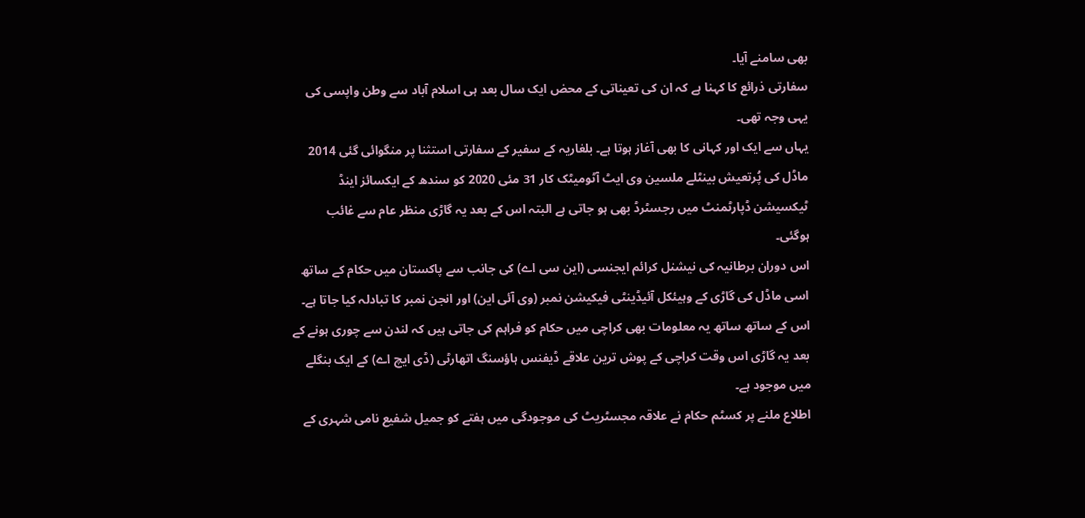بھی سامنے آیا۔
سفارتی ذرائع کا کہنا ہے کہ ان کی تعیناتی کے محض ایک سال بعد ہی اسلام آباد سے وطن واپسی کی یہی وجہ تھی۔
یہاں سے ایک اور کہانی کا بھی آغاز ہوتا ہے۔ بلغاریہ کے سفیر کے سفارتی استثنا پر منگوائی گئی 2014 ماڈل کی پُرتعیش بینٹلے ملسین وی ایٹ آٹومیٹک کار 31 مئی 2020 کو سندھ کے ایکسائز اینڈ ٹیکسیشن ڈپارٹمنٹ میں رجسٹرڈ بھی ہو جاتی ہے البتہ اس کے بعد یہ گاڑی منظر عام سے غائب ہوگئی۔
اس دوران برطانیہ کی نیشنل کرائم ایجنسی (این سی اے) کی جانب سے پاکستان میں حکام کے ساتھ اسی ماڈل کی گاڑی کے وہیئکل آئیڈینٹی فیکیشن نمبر (وی آئی این) اور انجن نمبر کا تبادلہ کیا جاتا ہے۔
اس کے ساتھ ساتھ یہ معلومات بھی کراچی میں حکام کو فراہم کی جاتی ہیں کہ لندن سے چوری ہونے کے بعد یہ گاڑی اس وقت کراچی کے پوش ترین علاقے ڈیفنس ہاؤسنگ اتھارٹی (ڈی ایچ اے) کے ایک بنگلے میں موجود ہے۔
اطلاع ملنے پر کسٹم حکام نے علاقہ مجسٹریٹ کی موجودگی میں ہفتے کو جمیل شفیع نامی شہری کے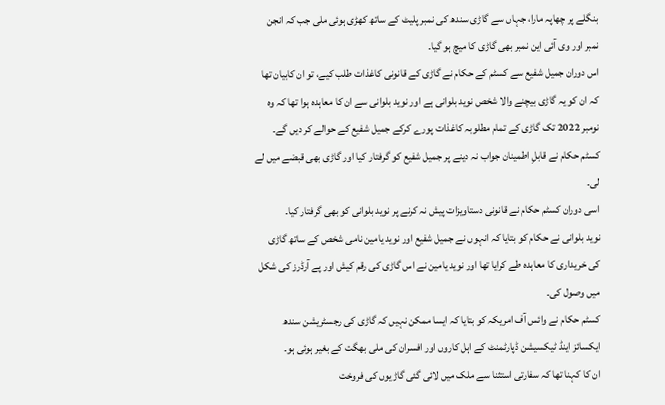بنگلے پر چھاپہ مارا، جہاں سے گاڑی سندھ کی نمبر پلیٹ کے ساتھ کھڑی ہوئی ملی جب کہ انجن نمبر اور وی آئی این نمبر بھی گاڑی کا میچ ہو گیا۔
اس دوران جمیل شفیع سے کسٹم کے حکام نے گاڑی کے قانونی کاغذات طلب کیے، تو ان کابیان تھا کہ ان کو یہ گاڑی بیچنے والا شخص نوید بلوانی ہے اور نوید بلوانی سے ان کا معاہدہ ہوا تھا کہ وہ نومبر 2022 تک گاڑی کے تمام مطلوبہ کاغذات پورے کرکے جمیل شفیع کے حوالے کر دیں گے۔
کسٹم حکام نے قابلِ اطمینان جواب نہ دینے پر جمیل شفیع کو گرفتار کیا اور گاڑی بھی قبضے میں لے لی۔
اسی دوران کسٹم حکام نے قانونی دستاویزات پیش نہ کرنے پر نوید بلوانی کو بھی گرفتار کیا۔
نوید بلوانی نے حکام کو بتایا کہ انہوں نے جمیل شفیع اور نوید یامین نامی شخص کے ساتھ گاڑی کی خریداری کا معاہدہ طے کرایا تھا اور نوید یامین نے اس گاڑی کی رقم کیش اور پے آرڈرز کی شکل میں وصول کی۔
کسٹم حکام نے وائس آف امریکہ کو بتایا کہ ایسا ممکن نہیں کہ گاڑی کی رجسٹریشن سندھ ایکسائز اینڈ ٹیکسیشن ڈپارٹمنٹ کے اہل کاروں اور افسران کی ملی بھگت کے بغیر ہوئی ہو۔
ان کا کہنا تھا کہ سفارتی استثنا سے ملک میں لائی گئی گاڑیوں کی فروخت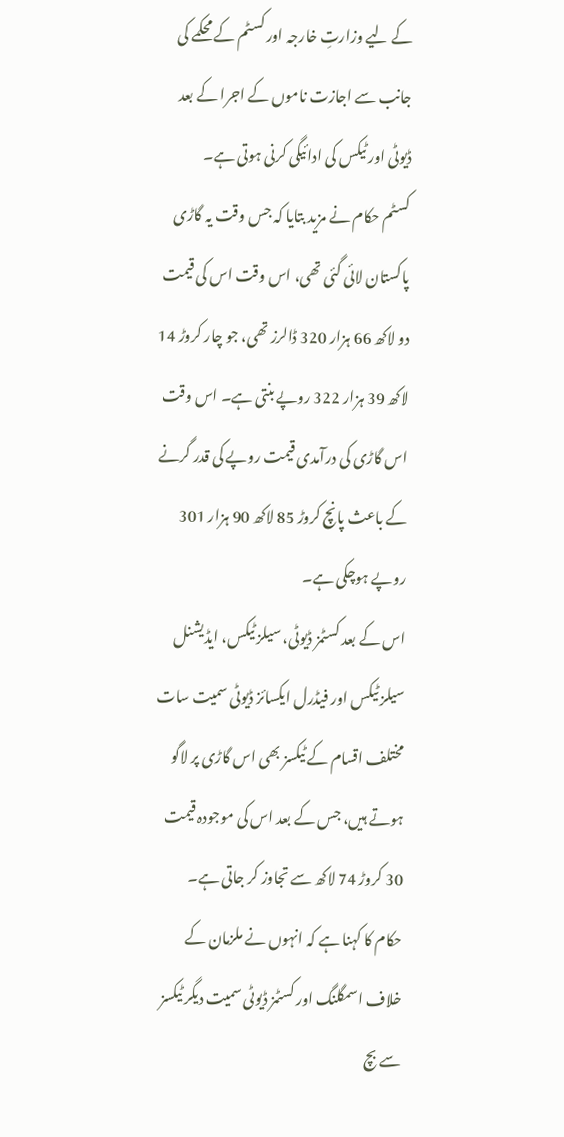کے لیے وزارتِ خارجہ اور کسٹم کے محکمے کی جانب سے اجازت ناموں کے اجرا کے بعد ڈیوٹی اور ٹیکس کی ادائیگی کرنی ہوتی ہے۔
کسٹم حکام نے مزید بتایا کہ جس وقت یہ گاڑی پاکستان لائی گئی تھی، اس وقت اس کی قیمت دو لاکھ 66 ہزار 320 ڈالرز تھی، جو چار کروڑ 14 لاکھ 39 ہزار 322 روپے بنتی ہے۔ اس وقت اس گاڑی کی درآمدی قیمت روپے کی قدر گرنے کے باعث پانچ کروڑ 85 لاکھ 90 ہزار 301 روپے ہوچکی ہے۔
اس کے بعد کسٹمز ڈیوٹی، سیلز ٹیکس، ایڈیشنل سیلز ٹیکس اور فیڈرل ایکسائز ڈیوٹی سمیت سات مختلف اقسام کے ٹیکسز بھی اس گاڑی پر لاگو ہوتے ہیں، جس کے بعد اس کی موجودہ قیمت 30 کروڑ 74 لاکھ سے تجاوز کر جاتی ہے۔
حکام کا کہنا ہے کہ انہوں نے ملزمان کے خلاف اسمگلنگ اور کسٹمز ڈیوٹی سمیت دیگر ٹیکسز سے بچ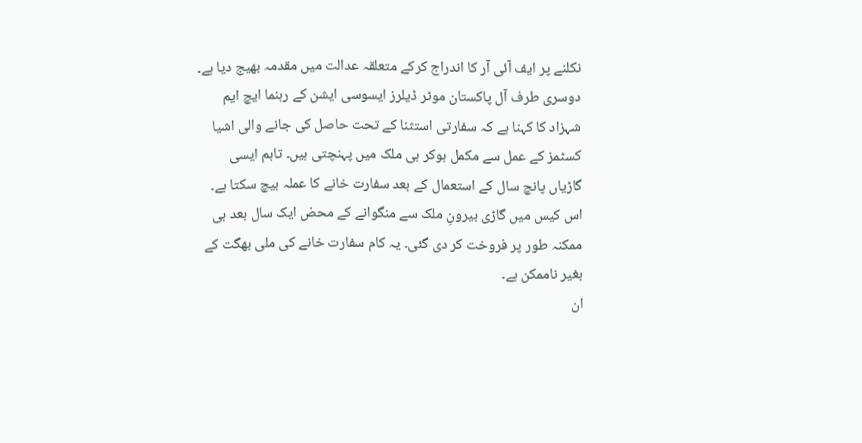نکلنے پر ایف آئی آر کا اندراج کرکے متعلقہ عدالت میں مقدمہ بھیج دیا ہے۔
دوسری طرف آل پاکستان موٹر ڈیلرز ایسوسی ایشن کے رہنما ایچ ایم شہزاد کا کہنا ہے کہ سفارتی استثنا کے تحت حاصل کی جانے والی اشیا کسٹمز کے عمل سے مکمل ہوکر ہی ملک میں پہنچتی ہیں۔ تاہم ایسی گاڑیاں پانچ سال کے استعمال کے بعد سفارت خانے کا عملہ بیچ سکتا ہے۔ اس کیس میں گاڑی بیرونِ ملک سے منگوانے کے محض ایک سال بعد ہی ممکنہ طور پر فروخت کر دی گئی۔ یہ کام سفارت خانے کی ملی بھگت کے بغیر ناممکن ہے۔
ان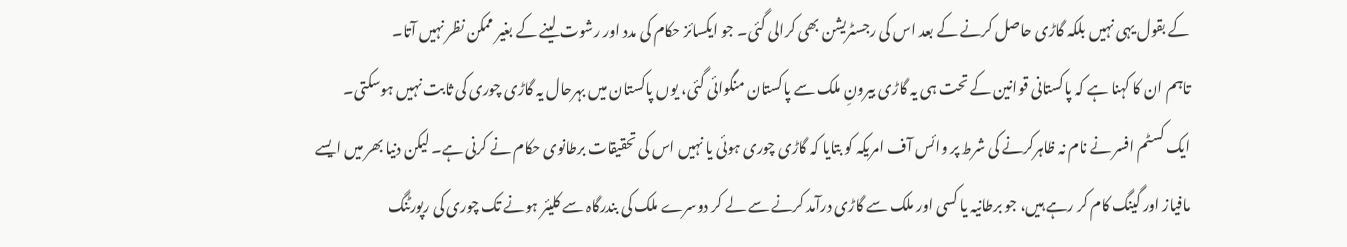کے بقول یہی نہیں بلکہ گاڑی حاصل کرنے کے بعد اس کی رجسٹریشن بھی کرالی گئی۔ جو ایکسائز حکام کی مدد اور رشوت لینے کے بغیر ممکن نظر نہیں آتا۔
تاہم ان کا کہنا ہے کہ پاکستانی قوانین کے تحت ہی یہ گاڑی بیرونِ ملک سے پاکستان منگوائی گئی، یوں پاکستان میں بہرحال یہ گاڑی چوری کی ثابت نہیں ہوسکتی۔
ایک کسٹم افسر نے نام نہ ظاہرکرنے کی شرط پر وائس آف امریکہ کو بتایا کہ گاڑی چوری ہوئی یا نہیں اس کی تحقیقات برطانوی حکام نے کرنی ہے۔ لیکن دنیا بھر میں ایسے مافیاز اور گینگ کام کر رہے ہیں، جو برطانیہ یا کسی اور ملک سے گاڑی درآمد کرنے سے لے کر دوسرے ملک کی بندرگاہ سے کلیئر ہونے تک چوری کی رپورٹنگ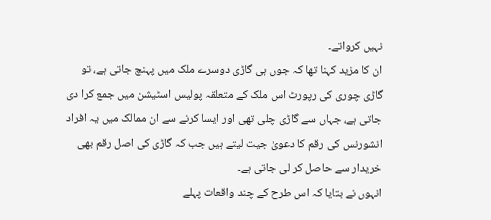نہیں کرواتے۔
ان کا مزید کہنا تھا کہ جوں ہی گاڑی دوسرے ملک میں پہنچ جاتی ہے، تو گاڑی چوری کی رپورٹ اس ملک کے متعلقہ پولیس اسٹیشن میں جمع کرا دی جاتی ہے، جہاں سے گاڑی چلی تھی اور ایسا کرنے سے ان ممالک میں یہ افراد انشورنس کی رقم کا دعویٰ جیت لیتے ہیں جب کہ گاڑی کی اصل رقم بھی خریدار سے حاصل کر لی جاتی ہے۔
انہوں نے بتایا کہ اس طرح کے چند واقعات پہلے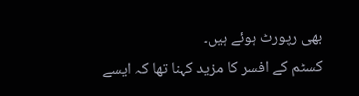بھی رپورٹ ہوئے ہیں۔
کسٹم کے افسر کا مزید کہنا تھا کہ ایسے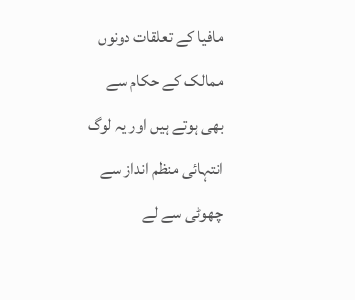مافیا کے تعلقات دونوں ممالک کے حکام سے بھی ہوتے ہیں اور یہ لوگ انتہائی منظم انداز سے چھوٹی سے لے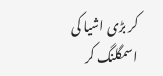کر بڑی اشیا کی اسمگلنگ کر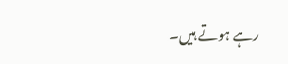رہے ہوتے ہیں۔